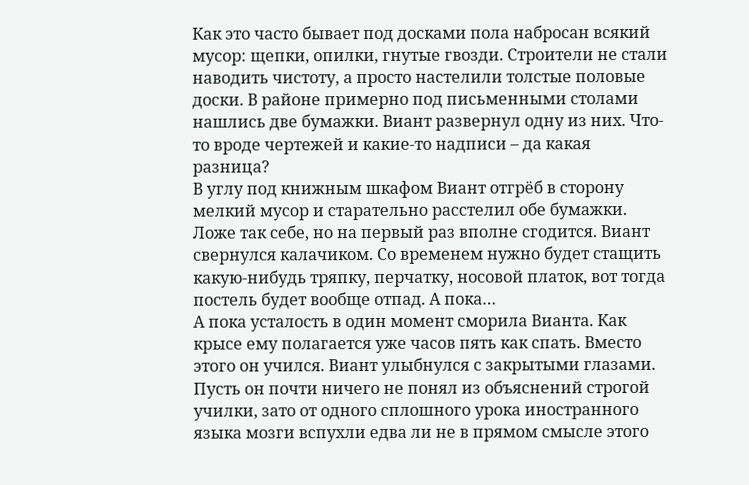Как это часто бывает под досками пола набросан всякий мусор: щепки, опилки, гнутые гвозди. Строители не стали наводить чистоту, а просто настелили толстые половые доски. В районе примерно под письменными столами нашлись две бумажки. Виант развернул одну из них. Что-то вроде чертежей и какие-то надписи – да какая разница?
В углу под книжным шкафом Виант отгрёб в сторону мелкий мусор и старательно расстелил обе бумажки. Ложе так себе, но на первый раз вполне сгодится. Виант свернулся калачиком. Со временем нужно будет стащить какую-нибудь тряпку, перчатку, носовой платок, вот тогда постель будет вообще отпад. А пока…
А пока усталость в один момент сморила Вианта. Как крысе ему полагается уже часов пять как спать. Вместо этого он учился. Виант улыбнулся с закрытыми глазами. Пусть он почти ничего не понял из объяснений строгой училки, зато от одного сплошного урока иностранного языка мозги вспухли едва ли не в прямом смысле этого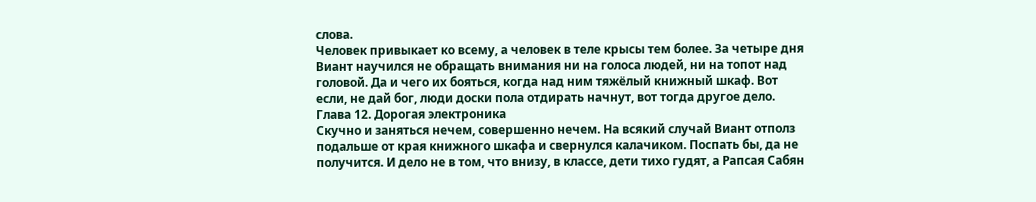слова.
Человек привыкает ко всему, а человек в теле крысы тем более. За четыре дня Виант научился не обращать внимания ни на голоса людей, ни на топот над головой. Да и чего их бояться, когда над ним тяжёлый книжный шкаф. Вот если, не дай бог, люди доски пола отдирать начнут, вот тогда другое дело.
Глава 12. Дорогая электроника
Скучно и заняться нечем, совершенно нечем. На всякий случай Виант отполз подальше от края книжного шкафа и свернулся калачиком. Поспать бы, да не получится. И дело не в том, что внизу, в классе, дети тихо гудят, а Рапсая Сабян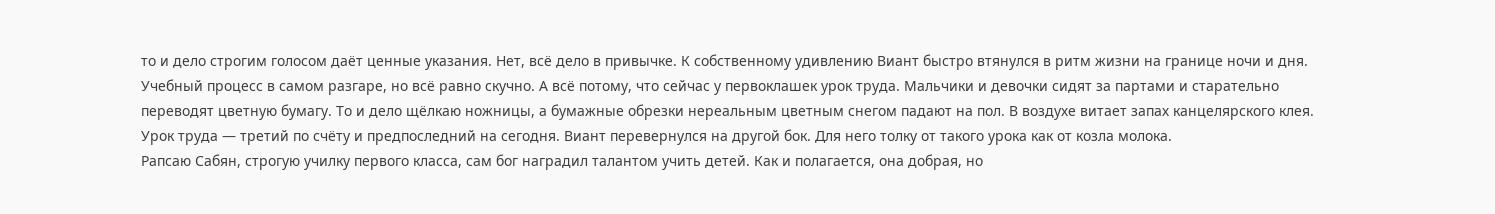то и дело строгим голосом даёт ценные указания. Нет, всё дело в привычке. К собственному удивлению Виант быстро втянулся в ритм жизни на границе ночи и дня.
Учебный процесс в самом разгаре, но всё равно скучно. А всё потому, что сейчас у первоклашек урок труда. Мальчики и девочки сидят за партами и старательно переводят цветную бумагу. То и дело щёлкаю ножницы, а бумажные обрезки нереальным цветным снегом падают на пол. В воздухе витает запах канцелярского клея. Урок труда — третий по счёту и предпоследний на сегодня. Виант перевернулся на другой бок. Для него толку от такого урока как от козла молока.
Рапсаю Сабян, строгую училку первого класса, сам бог наградил талантом учить детей. Как и полагается, она добрая, но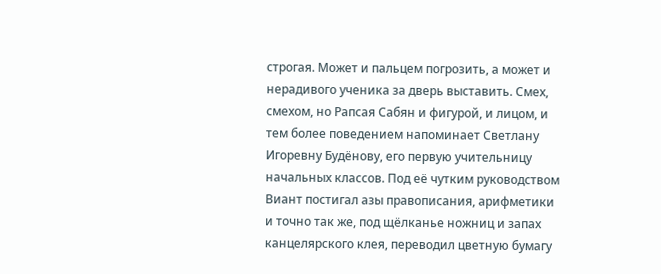строгая. Может и пальцем погрозить, а может и нерадивого ученика за дверь выставить. Смех, смехом, но Рапсая Сабян и фигурой, и лицом, и тем более поведением напоминает Светлану Игоревну Будёнову, его первую учительницу начальных классов. Под её чутким руководством Виант постигал азы правописания, арифметики и точно так же, под щёлканье ножниц и запах канцелярского клея, переводил цветную бумагу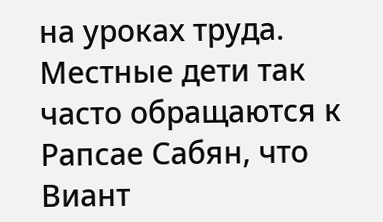на уроках труда.
Местные дети так часто обращаются к Рапсае Сабян, что Виант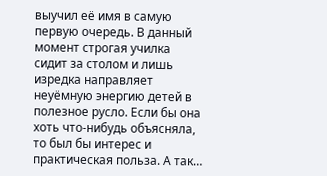выучил её имя в самую первую очередь. В данный момент строгая училка сидит за столом и лишь изредка направляет неуёмную энергию детей в полезное русло. Если бы она хоть что-нибудь объясняла, то был бы интерес и практическая польза. А так…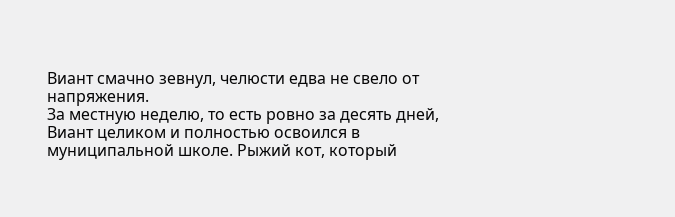Виант смачно зевнул, челюсти едва не свело от напряжения.
За местную неделю, то есть ровно за десять дней, Виант целиком и полностью освоился в муниципальной школе. Рыжий кот, который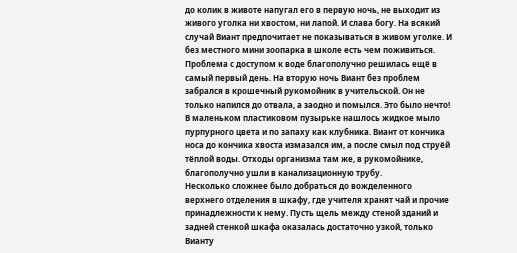до колик в животе напугал его в первую ночь, не выходит из живого уголка ни хвостом, ни лапой. И слава богу. На всякий случай Виант предпочитает не показываться в живом уголке. И без местного мини зоопарка в школе есть чем поживиться.
Проблема с доступом к воде благополучно решилась ещё в самый первый день. На вторую ночь Виант без проблем забрался в крошечный рукомойник в учительской. Он не только напился до отвала, а заодно и помылся. Это было нечто! В маленьком пластиковом пузырьке нашлось жидкое мыло пурпурного цвета и по запаху как клубника. Виант от кончика носа до кончика хвоста измазался им, а после смыл под струёй тёплой воды. Отходы организма там же, в рукомойнике, благополучно ушли в канализационную трубу.
Несколько сложнее было добраться до вожделенного верхнего отделения в шкафу, где учителя хранят чай и прочие принадлежности к нему. Пусть щель между стеной зданий и задней стенкой шкафа оказалась достаточно узкой, только Вианту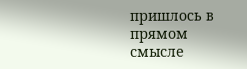пришлось в прямом смысле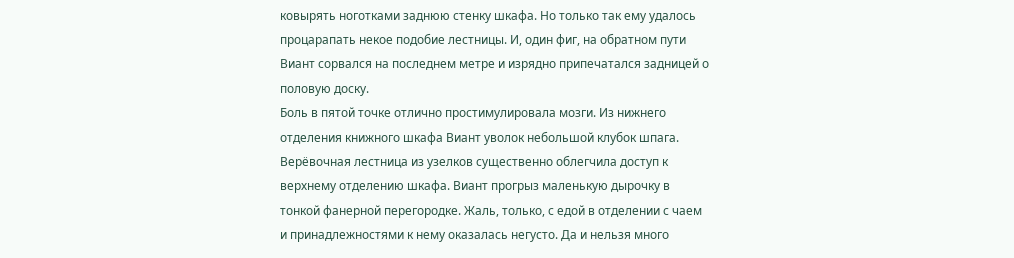ковырять ноготками заднюю стенку шкафа. Но только так ему удалось процарапать некое подобие лестницы. И, один фиг, на обратном пути Виант сорвался на последнем метре и изрядно припечатался задницей о половую доску.
Боль в пятой точке отлично простимулировала мозги. Из нижнего отделения книжного шкафа Виант уволок небольшой клубок шпага. Верёвочная лестница из узелков существенно облегчила доступ к верхнему отделению шкафа. Виант прогрыз маленькую дырочку в тонкой фанерной перегородке. Жаль, только, с едой в отделении с чаем и принадлежностями к нему оказалась негусто. Да и нельзя много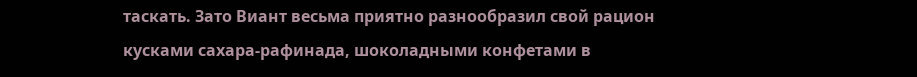таскать. Зато Виант весьма приятно разнообразил свой рацион кусками сахара-рафинада, шоколадными конфетами в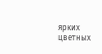ярких цветных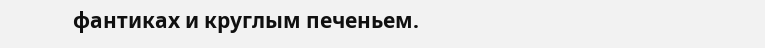фантиках и круглым печеньем.